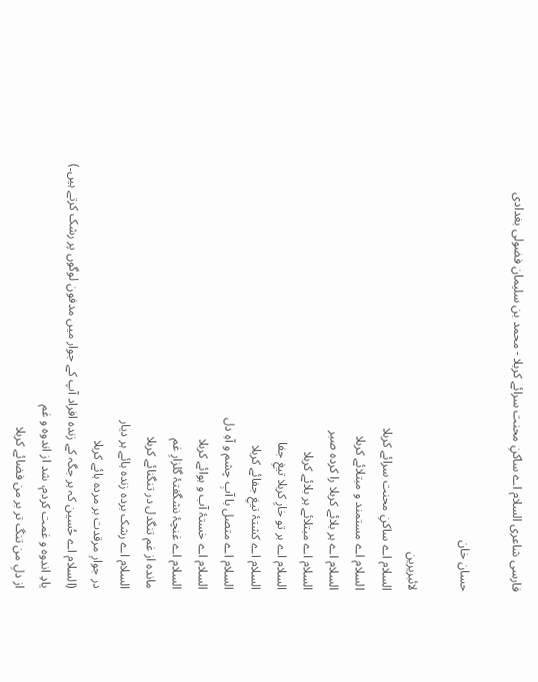فارسی شاعری السلام اے ساکنِ محنت سرائے کربلا - محمد بن سلیمان فضولی بغدادی

حسان خان

لائبریرین
السلام اے ساکنِ محنت سرائے کربلا
السلام اے مستمند و مبتلائے کربلا
السلام اے ہر بلائے کربلا را کردہ صبر
السلام اے مبتلائے ہر بلائے کربلا
السلام اے بر تو خارِ کربلا تیغِ جفا
السلام اے کشتۂ تیغِ جفائے کربلا
السلام اے متصل با آبِ چشم و آہِ دل
السلام اے خستۂ آب و ہوائے کربلا
السلام اے غنچۂ نشگفتۂ گلزارِ غم
ماندہ از غم تنگدل در تنگنائے کربلا
السلام اے رشک بردہ زندہ ہائے ہر دیار
در جوارِ مرقدت بر مردہ ہائے کربلا
(السلام اے حُسین کہ ہر جگہ کے زندہ افراد آپ کے جوار میں مدفون لوگوں پر رشک کرتے ہیں۔)
یادِ اندوہ و غمت کردم، شد از اندوہ و غم
از دلِ من تنگ تر بر من فضائے کربلا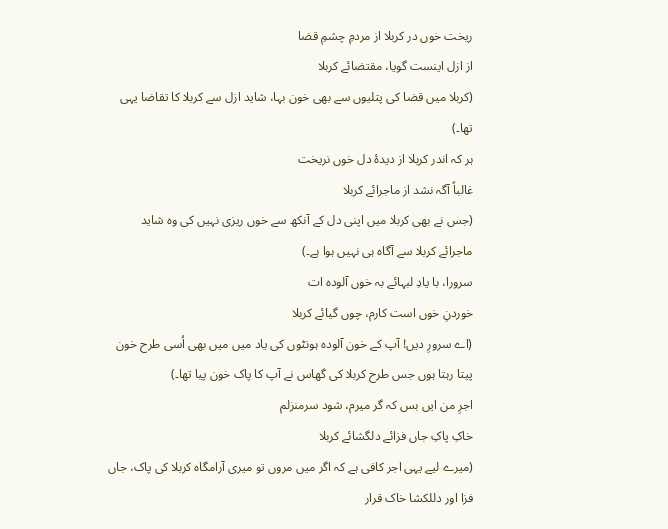ریخت خوں در کربلا از مردمِ چشمِ قضا
از ازل اینست گویا، مقتضائے کربلا
(کربلا میں قضا کی پتلیوں سے بھی خون بہا، شاید ازل سے کربلا کا تقاضا یہی تھا۔)
ہر کہ اندر کربلا از دیدۂ دل خوں نریخت
غالباً آگہ نشد از ماجرائے کربلا
(جس نے بھی کربلا میں اپنی دل کے آنکھ سے خوں ریزی نہیں کی وہ شاید ماجرائے کربلا سے آگاہ ہی نہیں ہوا ہے۔)
سرورا، با یادِ لبہائے بہ خوں آلودہ ات
خوردنِ خوں است کارم، چوں گیائے کربلا
(اے سرورِ دیں! آپ کے خون آلودہ ہونٹوں کی یاد میں میں بھی اُسی طرح خون پیتا رہتا ہوں جس طرح کربلا کی گھاس نے آپ کا پاک خون پیا تھا۔)
اجرِ من ایں بس کہ گر میرم، شود سرمنزلم
خاکِ پاکِ جاں فزائے دلگشائے کربلا
(میرے لیے یہی اجر کافی ہے کہ اگر میں مروں تو میری آرامگاہ کربلا کی پاک، جاں فزا اور دللکشا خاک قرار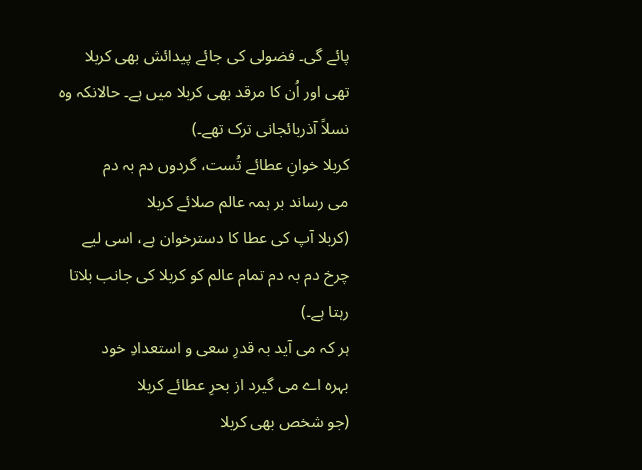پائے گی۔ فضولی کی جائے پیدائش بھی کربلا تھی اور اُن کا مرقد بھی کربلا میں ہے۔ حالانکہ وہ نسلاً آذربائجانی ترک تھے۔)
کربلا خوانِ عطائے تُست، گردوں دم بہ دم
می رساند بر ہمہ عالم صلائے کربلا
(کربلا آپ کی عطا کا دسترخوان ہے، اسی لیے چرخ دم بہ دم تمام عالم کو کربلا کی جانب بلاتا رہتا ہے۔)
ہر کہ می آید بہ قدرِ سعی و استعدادِ خود
بہرہ اے می گیرد از بحرِ عطائے کربلا
(جو شخص بھی کربلا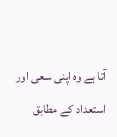آتا ہے وہ اپنی سعی اور استعداد کے مطابق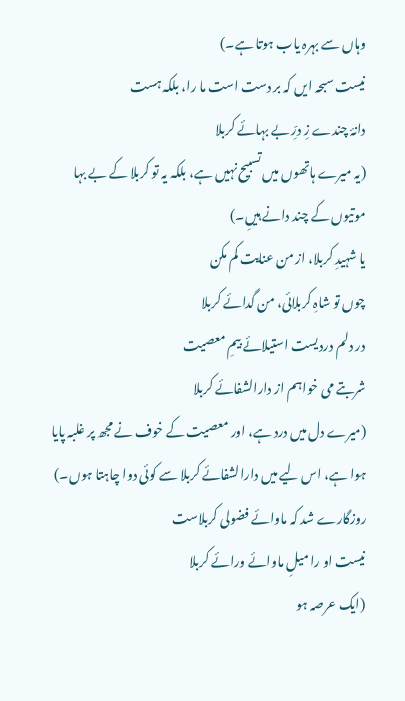وہاں سے بہرہ یاب ہوتا ہے۔)
نیست سبحہ ایں کہ بر دست است ما را، بلکہ ہست
دانۂ چندے زِ درِّ بے بہائے کربلا
(یہ میرے ہاتھوں میں تسبیح نہیں ہے، بلکہ یہ تو کربلا کے بے بہا موتیوں کے چند دانے ہیںِ۔)
یا شہیدِ کربلا، از من عنایت کم مکن
چوں تو شاہِ کربلائی، من گدائے کربلا
در دلم دردیست استیلائے بیمِ معصیت
شربتے می خواہم از دارالشفائے کربلا
(میرے دل میں درد ہے، اور معصیت کے خوف نے مجھ پر غلبہ پایا ہوا ہے، اس لیے میں دارالشفائے کربلا سے کوئی دوا چاہتا ہوں۔)
روزگارے شد کہ ماوائے فضولی کربلاست
نیست او را میلِ ماوائے ورائے کربلا
(ایک عرصہ ہو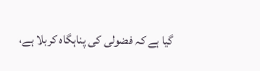گیا ہے کہ فضولی کی پناہگاہ کربلا ہے،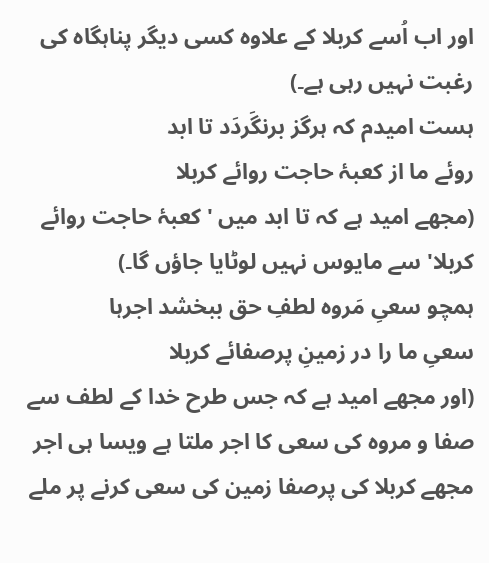اور اب اُسے کربلا کے علاوہ کسی دیگر پناہگاہ کی رغبت نہیں رہی ہے۔)
ہست امیدم کہ ہرگز برنگَردَد تا ابد
روئے ما از کعبۂ حاجت روائے کربلا
(مجھے امید ہے کہ تا ابد میں ' کعبۂ حاجت روائے کربلا' سے مایوس نہیں لوٹایا جاؤں گا۔)
ہمچو سعیِ مَروہ لطفِ حق ببخشد اجرہا
سعیِ ما را در زمینِ پرصفائے کربلا
(اور مجھے امید ہے کہ جس طرح خدا کے لطف سے صفا و مروہ کی سعی کا اجر ملتا ہے ویسا ہی اجر مجھے کربلا کی پرصفا زمین کی سعی کرنے پر ملے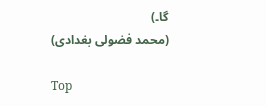گا۔)
(محمد فضولی بغدادی)

Top